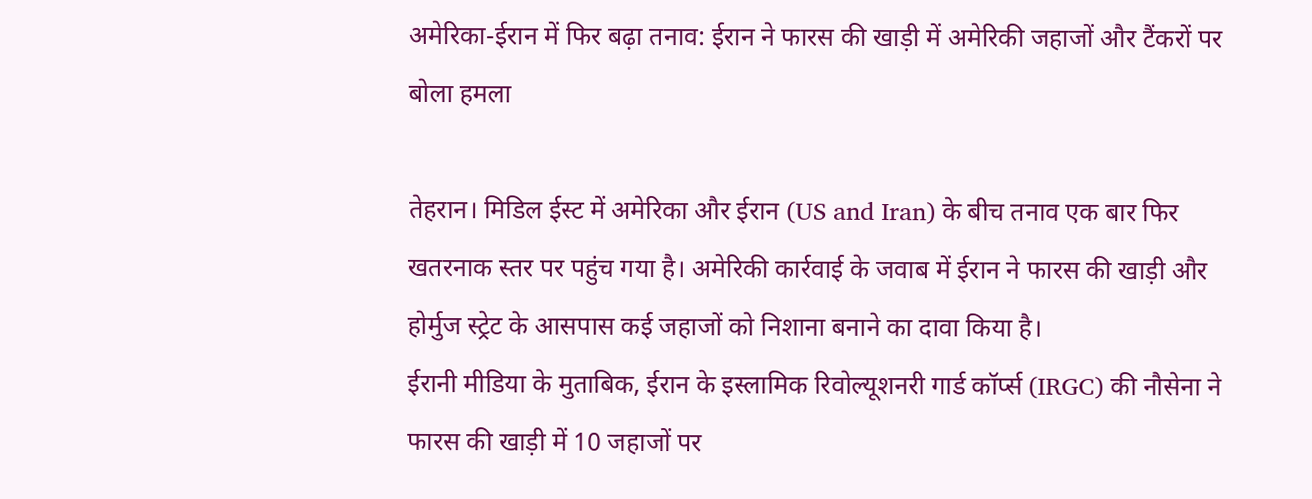अमेरिका-ईरान में फिर बढ़ा तनाव: ईरान ने फारस की खाड़ी में अमेरिकी जहाजों और टैंकरों पर बोला हमला

तेहरान। मिडिल ईस्ट में अमेरिका और ईरान (US and Iran) के बीच तनाव एक बार फिर खतरनाक स्तर पर पहुंच गया है। अमेरिकी कार्रवाई के जवाब में ईरान ने फारस की खाड़ी और होर्मुज स्ट्रेट के आसपास कई जहाजों को निशाना बनाने का दावा किया है।
ईरानी मीडिया के मुताबिक, ईरान के इस्लामिक रिवोल्यूशनरी गार्ड कॉर्प्स (IRGC) की नौसेना ने फारस की खाड़ी में 10 जहाजों पर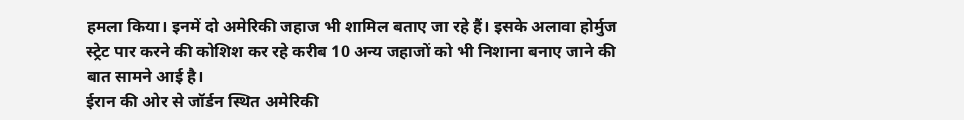हमला किया। इनमें दो अमेरिकी जहाज भी शामिल बताए जा रहे हैं। इसके अलावा होर्मुज स्ट्रेट पार करने की कोशिश कर रहे करीब 10 अन्य जहाजों को भी निशाना बनाए जाने की बात सामने आई है।
ईरान की ओर से जॉर्डन स्थित अमेरिकी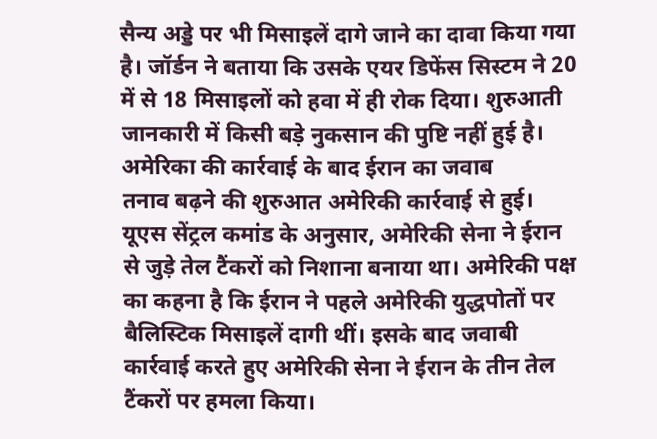सैन्य अड्डे पर भी मिसाइलें दागे जाने का दावा किया गया है। जॉर्डन ने बताया कि उसके एयर डिफेंस सिस्टम ने 20 में से 18 मिसाइलों को हवा में ही रोक दिया। शुरुआती जानकारी में किसी बड़े नुकसान की पुष्टि नहीं हुई है।
अमेरिका की कार्रवाई के बाद ईरान का जवाब
तनाव बढ़ने की शुरुआत अमेरिकी कार्रवाई से हुई। यूएस सेंट्रल कमांड के अनुसार, अमेरिकी सेना ने ईरान से जुड़े तेल टैंकरों को निशाना बनाया था। अमेरिकी पक्ष का कहना है कि ईरान ने पहले अमेरिकी युद्धपोतों पर बैलिस्टिक मिसाइलें दागी थीं। इसके बाद जवाबी कार्रवाई करते हुए अमेरिकी सेना ने ईरान के तीन तेल टैंकरों पर हमला किया।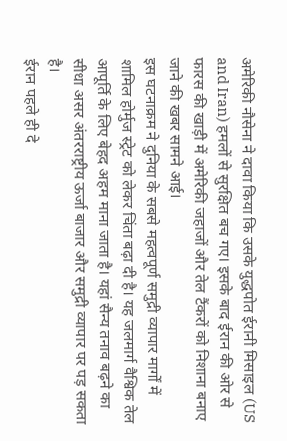अमेरिकी नौसेना ने दावा किया कि उसके युद्धपोत ईरानी मिसाइल (US and Iran) हमलों से सुरक्षित बच गए। इसके बाद ईरान की ओर से फारस की खाड़ी में अमेरिकी जहाजों और तेल टैंकरों को निशाना बनाए जाने की खबर सामने आई।
इस घटनाक्रम ने दुनिया के सबसे महत्वपूर्ण समुद्री व्यापार मार्गों में शामिल होर्मुज स्ट्रेट को लेकर चिंता बढ़ा दी है। यह जलमार्ग वैश्विक तेल आपूर्ति के लिए बेहद अहम माना जाता है। यहां सैन्य तनाव बढ़ने का सीधा असर अंतरराष्ट्रीय ऊर्जा बाजार और समुद्री व्यापार पर पड़ सकता है।
ईरान पहले ही दे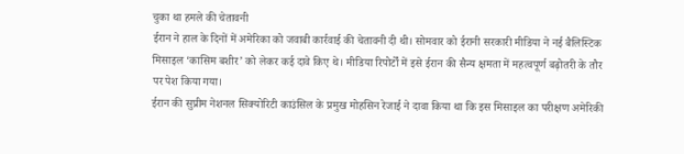चुका था हमले की चेतावनी
ईरान ने हाल के दिनों में अमेरिका को जवाबी कार्रवाई की चेतावनी दी थी। सोमवार को ईरानी सरकारी मीडिया ने नई बैलिस्टिक मिसाइल ‘कासिम बशीर’ को लेकर कई दावे किए थे। मीडिया रिपोर्टों में इसे ईरान की सैन्य क्षमता में महत्वपूर्ण बढ़ोतरी के तौर पर पेश किया गया।
ईरान की सुप्रीम नेशनल सिक्योरिटी काउंसिल के प्रमुख मोहसिन रेजाई ने दावा किया था कि इस मिसाइल का परीक्षण अमेरिकी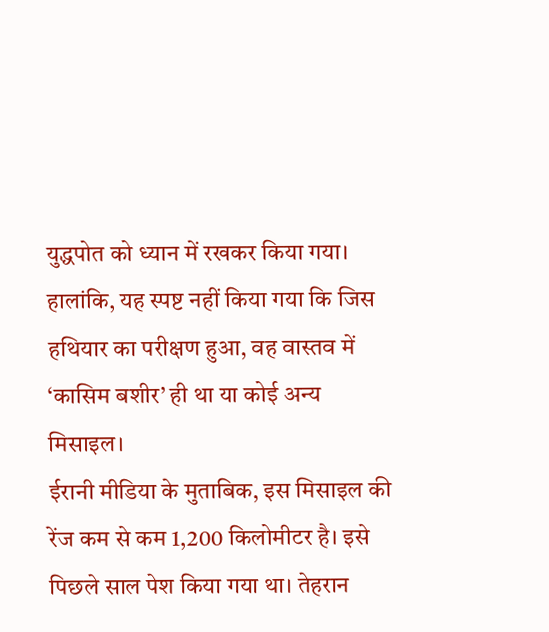युद्धपोत को ध्यान में रखकर किया गया। हालांकि, यह स्पष्ट नहीं किया गया कि जिस हथियार का परीक्षण हुआ, वह वास्तव में ‘कासिम बशीर’ ही था या कोई अन्य मिसाइल।
ईरानी मीडिया के मुताबिक, इस मिसाइल की रेंज कम से कम 1,200 किलोमीटर है। इसे पिछले साल पेश किया गया था। तेहरान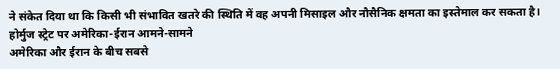ने संकेत दिया था कि किसी भी संभावित खतरे की स्थिति में वह अपनी मिसाइल और नौसैनिक क्षमता का इस्तेमाल कर सकता है।
होर्मुज स्ट्रेट पर अमेरिका-ईरान आमने-सामने
अमेरिका और ईरान के बीच सबसे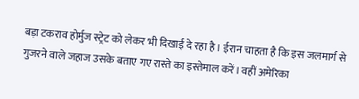बड़ा टकराव होर्मुज स्ट्रेट को लेकर भी दिखाई दे रहा है। ईरान चाहता है कि इस जलमार्ग से गुजरने वाले जहाज उसके बताए गए रास्ते का इस्तेमाल करें। वहीं अमेरिका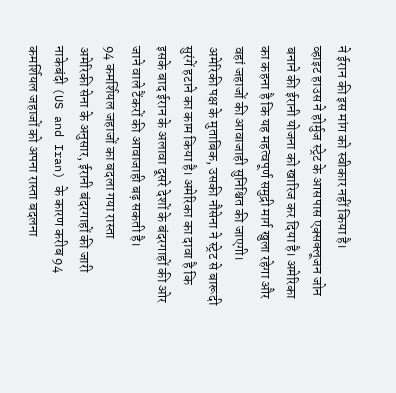ने ईरान की इस मांग को स्वीकार नहीं किया है।
व्हाइट हाउस ने होर्मुज स्ट्रेट के आसपास एक्सक्लूजन जोन बनाने की ईरानी योजना को खारिज कर दिया है। अमेरिका का कहना है कि यह महत्वपूर्ण समुद्री मार्ग खुला रहेगा और वहां जहाजों की आवाजाही सुनिश्चित की जाएगी।
अमेरिकी पक्ष के मुताबिक, उसकी नौसेना ने स्ट्रेट से बारूदी सुरंगें हटाने का काम किया है। अमेरिका का दावा है कि इसके बाद ईरान के अलावा दूसरे देशों के बंदरगाहों की ओर जाने वाले टैंकरों की आवाजाही बढ़ सकती है।
94 कमर्शियल जहाजों का बदला गया रास्ता
अमेरिकी सेना के अनुसार, ईरानी बंदरगाहों की जारी नाकेबंदी (US and Iran) के कारण करीब 94 कमर्शियल जहाजों को अपना रास्ता बदलना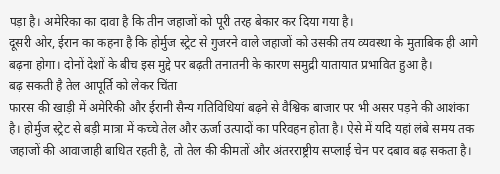पड़ा है। अमेरिका का दावा है कि तीन जहाजों को पूरी तरह बेकार कर दिया गया है।
दूसरी ओर, ईरान का कहना है कि होर्मुज स्ट्रेट से गुजरने वाले जहाजों को उसकी तय व्यवस्था के मुताबिक ही आगे बढ़ना होगा। दोनों देशों के बीच इस मुद्दे पर बढ़ती तनातनी के कारण समुद्री यातायात प्रभावित हुआ है।
बढ़ सकती है तेल आपूर्ति को लेकर चिंता
फारस की खाड़ी में अमेरिकी और ईरानी सैन्य गतिविधियां बढ़ने से वैश्विक बाजार पर भी असर पड़ने की आशंका है। होर्मुज स्ट्रेट से बड़ी मात्रा में कच्चे तेल और ऊर्जा उत्पादों का परिवहन होता है। ऐसे में यदि यहां लंबे समय तक जहाजों की आवाजाही बाधित रहती है, तो तेल की कीमतों और अंतरराष्ट्रीय सप्लाई चेन पर दबाव बढ़ सकता है।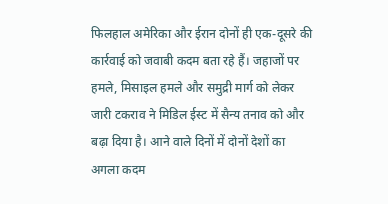फिलहाल अमेरिका और ईरान दोनों ही एक-दूसरे की कार्रवाई को जवाबी कदम बता रहे हैं। जहाजों पर हमले, मिसाइल हमले और समुद्री मार्ग को लेकर जारी टकराव ने मिडिल ईस्ट में सैन्य तनाव को और बढ़ा दिया है। आने वाले दिनों में दोनों देशों का अगला कदम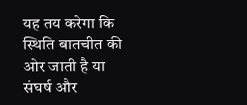यह तय करेगा कि स्थिति बातचीत की ओर जाती है या संघर्ष और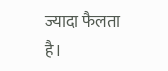ज्यादा फैलता है।